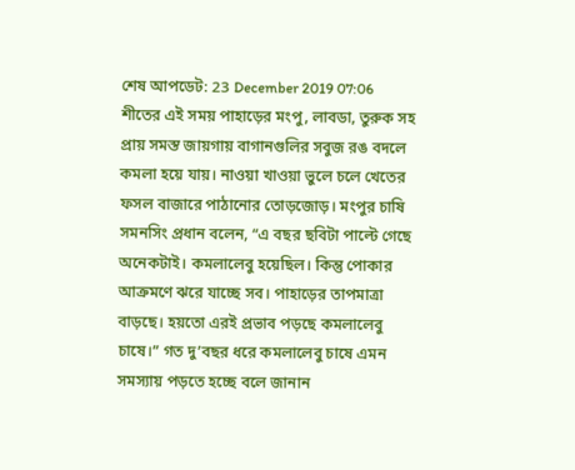শেষ আপডেট: 23 December 2019 07:06
শীতের এই সময় পাহাড়ের মংপু, লাবডা, তুরুক সহ প্রায় সমস্ত জায়গায় বাগানগুলির সবুজ রঙ বদলে কমলা হয়ে যায়। নাওয়া খাওয়া ভুলে চলে খেতের ফসল বাজারে পাঠানোর তোড়জোড়। মংপুর চাষি সমনসিং প্রধান বলেন, “এ বছর ছবিটা পাল্টে গেছে অনেকটাই। কমলালেবু হয়েছিল। কিন্তু পোকার আক্রমণে ঝরে যাচ্ছে সব। পাহাড়ের তাপমাত্রা বাড়ছে। হয়তো এরই প্রভাব পড়ছে কমলালেবু চাষে।” গত দু’বছর ধরে কমলালেবু চাষে এমন সমস্যায় পড়তে হচ্ছে বলে জানান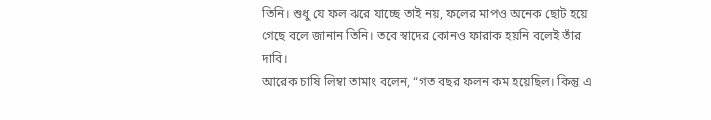তিনি। শুধু যে ফল ঝরে যাচ্ছে তাই নয়, ফলের মাপও অনেক ছোট হয়ে গেছে বলে জানান তিনি। তবে স্বাদের কোনও ফারাক হয়নি বলেই তাঁর দাবি।
আরেক চাষি লিম্বা তামাং বলেন, “গত বছর ফলন কম হয়েছিল। কিন্তু এ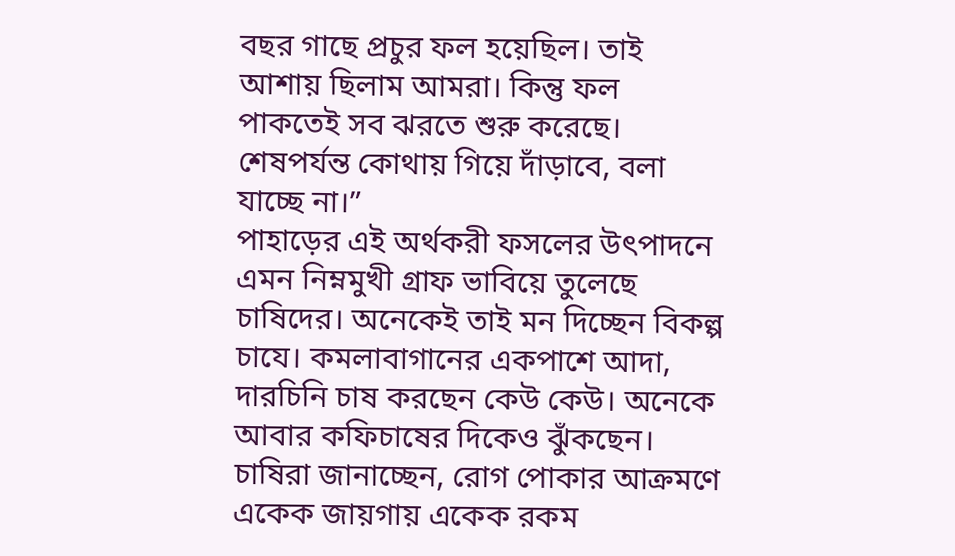বছর গাছে প্রচুর ফল হয়েছিল। তাই আশায় ছিলাম আমরা। কিন্তু ফল পাকতেই সব ঝরতে শুরু করেছে। শেষপর্যন্ত কোথায় গিয়ে দাঁড়াবে, বলা যাচ্ছে না।”
পাহাড়ের এই অর্থকরী ফসলের উৎপাদনে এমন নিম্নমুখী গ্রাফ ভাবিয়ে তুলেছে চাষিদের। অনেকেই তাই মন দিচ্ছেন বিকল্প চাযে। কমলাবাগানের একপাশে আদা, দারচিনি চাষ করছেন কেউ কেউ। অনেকে আবার কফিচাষের দিকেও ঝুঁকছেন।
চাষিরা জানাচ্ছেন, রোগ পোকার আক্রমণে একেক জায়গায় একেক রকম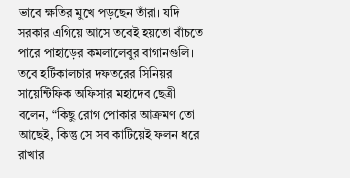ভাবে ক্ষতির মুখে পড়ছেন তাঁরা। যদি সরকার এগিয়ে আসে তবেই হয়তো বাঁচতে পারে পাহাড়ের কমলালেবুর বাগানগুলি।
তবে হর্টিকালচার দফতরের সিনিয়র সায়েন্টিফিক অফিসার মহাদেব ছেত্রী বলেন, “কিছু রোগ পোকার আক্রমণ তো আছেই, কিন্তু সে সব কাটিয়েই ফলন ধরে রাখার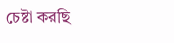চেষ্টা করছি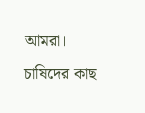আমরা। চাষিদের কাছ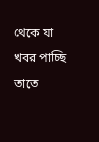থেকে যা খবর পাচ্ছি তাতে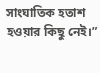সাংঘাতিক হতাশ হওয়ার কিছু নেই।”